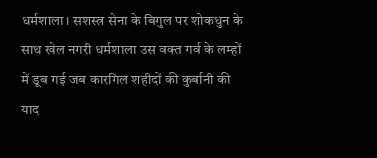धर्मशाला। सशस्त्र सेना के बिगुल पर शोकधुन के साथ खेल नगरी धर्मशाला उस वक्त गर्व के लम्हों में डूब गई जब कारगिल शहीदों की कुर्बानी की याद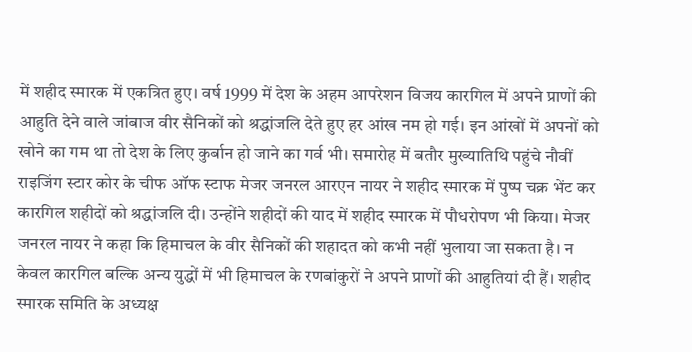में शहीद स्मारक में एकत्रित हुए। वर्ष 1999 में देश के अहम आपरेशन विजय कारगिल में अपने प्राणों की आहुति देने वाले जांबाज वीर सैनिकों को श्रद्धांजलि देते हुए हर आंख नम हो गई। इन आंखों में अपनों को खोने का गम था तो देश के लिए कुर्बान हो जाने का गर्व भी। समारोह में बतौर मुख्यातिथि पहुंचे नौवीं राइजिंग स्टार कोर के चीफ ऑफ स्टाफ मेजर जनरल आरएन नायर ने शहीद स्मारक में पुष्प चक्र भेंट कर कारगिल शहीदों को श्रद्धांजलि दी। उन्होंने शहीदों की याद में शहीद स्मारक में पौधरोपण भी किया। मेजर जनरल नायर ने कहा कि हिमाचल के वीर सैनिकों की शहादत को कभी नहीं भुलाया जा सकता है। न केवल कारगिल बल्कि अन्य युद्धों में भी हिमाचल के रणबांकुरों ने अपने प्राणों की आहुतियां दी हैं। शहीद स्मारक समिति के अध्यक्ष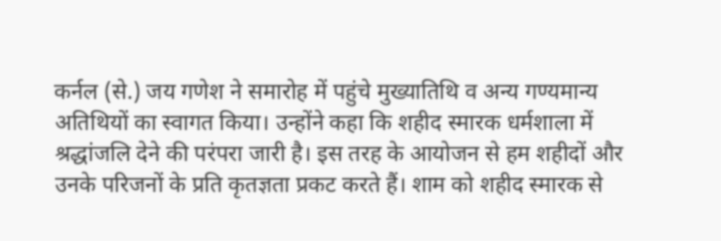कर्नल (से.) जय गणेश ने समारोह में पहुंचे मुख्यातिथि व अन्य गण्यमान्य अतिथियों का स्वागत किया। उन्होंने कहा कि शहीद स्मारक धर्मशाला में श्रद्धांजलि देने की परंपरा जारी है। इस तरह के आयोजन से हम शहीदों और उनके परिजनों के प्रति कृतज्ञता प्रकट करते हैं। शाम को शहीद स्मारक से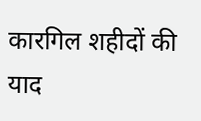कारगिल शहीदों की याद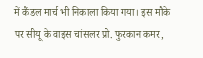में कैंडल मार्च भी निकाला किया गया। इस मौके पर सीयू के वाइस चांसलर प्रो. फुरकान कमर,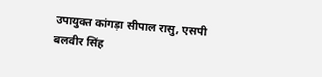उपायुक्त कांगड़ा सीपाल रासु, एसपी बलवीर सिंह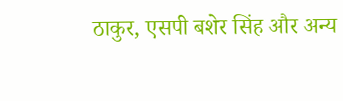ठाकुर, एसपी बशेर सिंह और अन्य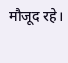मौजूद रहे।